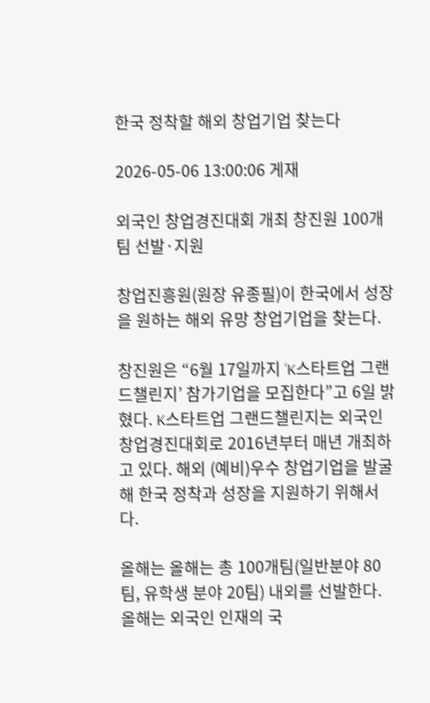한국 정착할 해외 창업기업 찾는다

2026-05-06 13:00:06 게재

외국인 창업경진대회 개최 창진원 100개팀 선발·지원

창업진흥원(원장 유종필)이 한국에서 성장을 원하는 해외 유망 창업기업을 찾는다.

창진원은 “6월 17일까지 ‘K스타트업 그랜드챌린지’ 참가기업을 모집한다”고 6일 밝혔다. K스타트업 그랜드챌린지는 외국인 창업경진대회로 2016년부터 매년 개최하고 있다. 해외 (예비)우수 창업기업을 발굴해 한국 정착과 성장을 지원하기 위해서다.

올해는 올해는 총 100개팀(일반분야 80팀, 유학생 분야 20팀) 내외를 선발한다. 올해는 외국인 인재의 국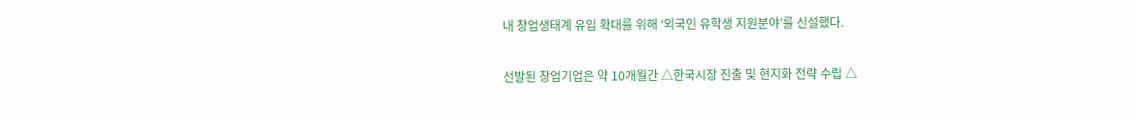내 창업생태계 유입 확대를 위해 ‘외국인 유학생 지원분야’를 신설했다.

선발된 창업기업은 약 10개월간 △한국시장 진출 및 현지화 전략 수립 △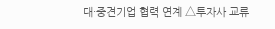대·중견기업 협력 연계 △투자사 교류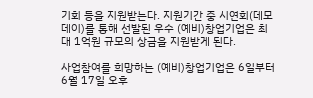기회 등을 지원받는다. 지원기간 중 시연회(데모데이)를 통해 선발된 우수 (예비)창업기업은 최대 1억원 규모의 상금을 지원받게 된다.

사업참여를 희망하는 (예비)창업기업은 6일부터 6월 17일 오후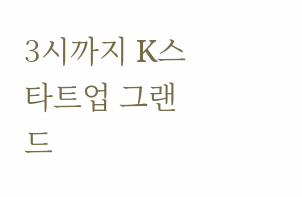3시까지 K스타트업 그랜드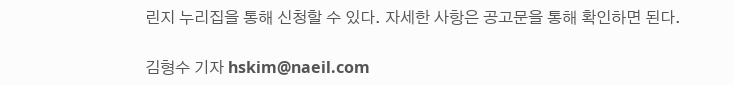린지 누리집을 통해 신청할 수 있다. 자세한 사항은 공고문을 통해 확인하면 된다.

김형수 기자 hskim@naeil.com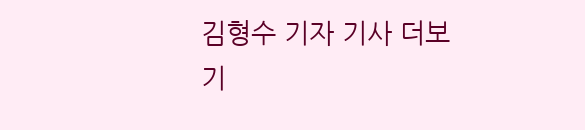김형수 기자 기사 더보기